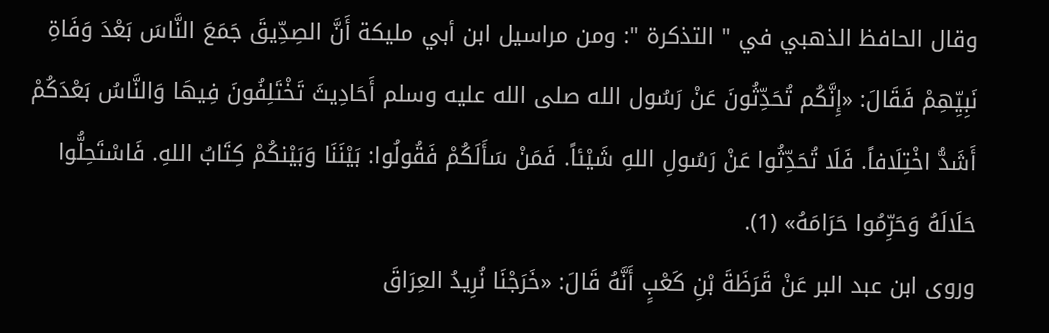وقال الحافظ الذهبي في " التذكرة ": ومن مراسيل ابن أبي مليكة أَنَّ الصِدِّيقَ جَمَعَ النَّاسَ بَعْدَ وَفَاةِ نَبِيِّهِمْ فَقَالَ: «إِنَّكُم تُحَدِّثُونَ عَنْ رَسُول الله صلى الله عليه وسلم أَحَادِيثَ تَخْتَلِفُونَ فِيهَا وَالنَّاسُ بَعْدَكُمْ أَشَدُّ اخْتِلَافاً. فَلَا تُحَدِّثُوا عَنْ رَسُولِ اللهِ شَيْئاً. فَمَنْ سَأَلَكُمْ فَقُولُوا: بَيْنَنَا وَبَيْنكُمْ كِتَابُ اللهِ. فَاسْتَحِلُّوا حَلَالَهُ وَحَرِّمُوا حَرَامَهُ» (1).
وروى ابن عبد البر عَنْ قَرَظَةَ بْنِ كَعْبٍ أَنَّهُ قَالَ: «خَرَجْنَا نُرِيدُ العِرَاقَ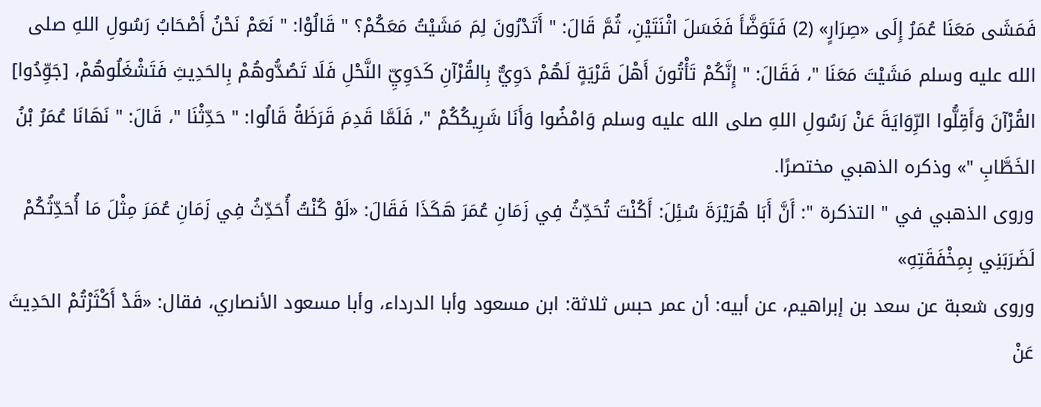فَمَشَى مَعَنَا عُمَرُ إِلَى «صِرَارٍ» (2) فَتَوَضَّأَ فَغَسَلَ اثْنَتَيْنِ، ثُمَّ قَالَ: " أَتَدْرُونَ لِمَ مَشَيْتُ مَعَكُمْ؟ " قَالُوْا: " نَعَمْ نَحْنُ أَصْحَابُ رَسُولِ اللهِ صلى الله عليه وسلم مَشَيْتَ مَعَنَا "، فَقَالَ: " إِنَّكُمْ تَأْتُونَ أَهْلَ قَرْيَةٍ لَهُمْ دَوِيٌّ بِالقُرْآنِ كَدَوِيِّ النَّحْلِ فَلَا تَصُدُّوهُمْ بِالحَدِيثِ فَتَشْغَلُوهُمْ، [جَوِّدُوا] القُرْآنَ وَأَقِلُّوا الرِّوَايَةَ عَنْ رَسُولِ اللهِ صلى الله عليه وسلم وَامْضُوا وَأَنَا شَرِيكُكُمْ "، فَلَمَّا قَدِمَ قَرَظَةُ قَالُوا: " حَدِّثْنَا "، قَالَ: " نَهَانَا عُمَرُ بْنُ الخَطَّابِ "» وذكره الذهبي مختصرًا.
وروى الذهبي في " التذكرة ": أَنَّ أَبَا هُرَيْرَةَ سُئِلَ: أَكُنْتَ تُحَدِّثُ فِي زَمَانِ عُمَرَ هَكَذَا فَقَالَ: «لَوْ كُنْتُ أُحَدِّثُ فِي زَمَانِ عُمَرَ مِثْلَ مَا أُحَدِّثُكُمْ لَضَرَبَنِي بِمِخْفَقَتِهِ»
وروى شعبة عن سعد بن إبراهيم، عن أبيه: أن عمر حبس ثلاثة: ابن مسعود وأبا الدرداء، وأبا مسعود الأنصاري، فقال: «قَدْ أَكْثَرْتُمْ الحَدِيثَ عَنْ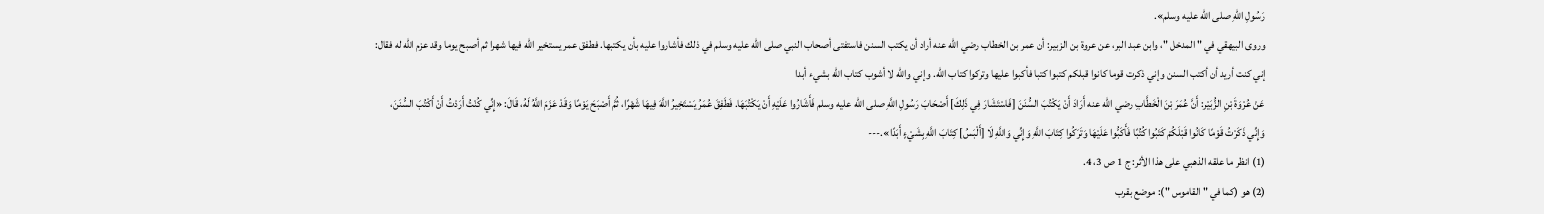رَسُولِ اللهِ صلى الله عليه وسلم».
وروى البيهقي في " المدخل "، وابن عبد البر، عن عروة بن الزبير: أن عمر بن الخطاب رضي الله عنه أراد أن يكتب السنن فاستفتى أصحاب النبي صلى الله عليه وسلم في ذلك فأشاروا عليه بأن يكتبها. فطفق عمر يستخير الله فيها شهرا ثم أصبح يوما وقد عزم الله له فقال: إني كنت أريد أن أكتب السنن وإني ذكرت قوما كانوا قبلكم كتبوا كتبا فأكبوا عليها وتركوا كتاب الله. وإني والله لا أشوب كتاب الله بشيء أبدا
عَنْ عُرْوَةَ بْنِ الزُّبَيْر: أَنَّ عُمَرَ بْنَ الْخَطَّابِ رضي الله عنه أَرَادَ أَنْ يَكْتُبَ السُّنَنَ [فَاسْتَشَارَ فِي ذَلِكَ] أَصْحَابَ رَسُولِ اللَّهِ صلى الله عليه وسلم فَأَشَارُوا عَلَيْهِ أَنْ يَكْتُبَهَا. فَطَفِقَ عُمَرُ يَسْتَخِيرُ اللَّهَ فِيهَا شَهْرًا، ثُمَّ أَصْبَحَ يَوْمًا وَقَدْ عَزَمَ اللَّهُ لَهُ، قَالَ: «إِنِّي كُنْتُ أَرَدْتُ أَنْ أَكْتُبَ السُّنَنَ، وَإِنِّي ذَكَرْتُ قَوْمًا كَانُوا قَبْلَكُمْ كَتَبُوا كُتُبًا فَأَكَبُّوا عَلَيْهَا وَتَرَكُوا كِتَابَ اللَّهِ وَإِنِّي وَاللَّهِ لَا [أَلْبَسُ] كِتَابَ اللَّهِ بِشَيْءٍ أَبَدًا».---
(1) انظر ما علقه الذهبي على هذا الأثر: ج 1 ص 3، 4.
(2) هو (كما في " القاموس "): موضع بقرب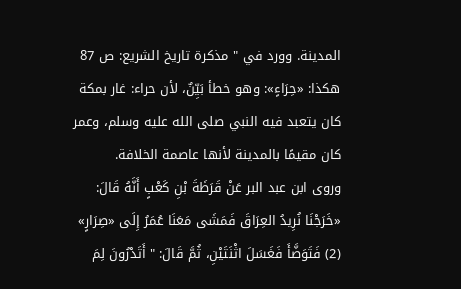المدينة. وورد في " مذكرة تاريخ الشريع: ص 87 هكذا: «حِرَاءٍ»: وهو خطأ بَيِّنٌ، لأن حراء: غار بمكة كان يتعبد فيه النبي صلى الله عليه وسلم، وعمر كان مقيمًا بالمدينة لأنها عاصمة الخلافة.
وروى ابن عبد البر عَنْ قَرَظَةَ بْنِ كَعْبٍ أَنَّهُ قَالَ: «خَرَجْنَا نُرِيدُ العِرَاقَ فَمَشَى مَعَنَا عُمَرُ إِلَى «صِرَارٍ» (2) فَتَوَضَّأَ فَغَسَلَ اثْنَتَيْنِ، ثُمَّ قَالَ: " أَتَدْرُونَ لِمَ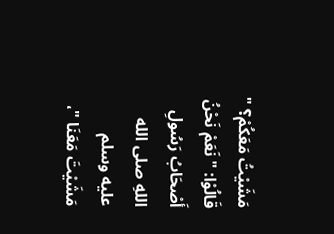مَشَيْتُ مَعَكُمْ؟ " قَالُوْا: " نَعَمْ نَحْنُ أَصْحَابُ رَسُولِ اللهِ صلى الله عليه وسلم مَشَيْتَ مَعَنَا "،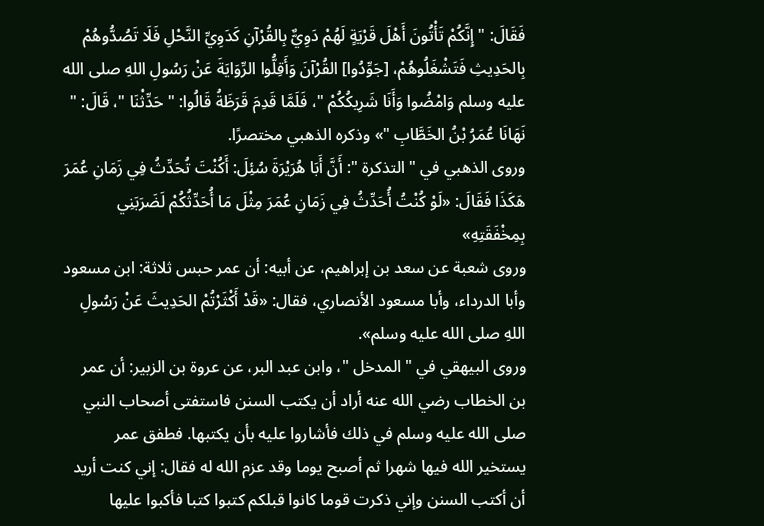فَقَالَ: " إِنَّكُمْ تَأْتُونَ أَهْلَ قَرْيَةٍ لَهُمْ دَوِيٌّ بِالقُرْآنِ كَدَوِيِّ النَّحْلِ فَلَا تَصُدُّوهُمْ بِالحَدِيثِ فَتَشْغَلُوهُمْ، [جَوِّدُوا] القُرْآنَ وَأَقِلُّوا الرِّوَايَةَ عَنْ رَسُولِ اللهِ صلى الله عليه وسلم وَامْضُوا وَأَنَا شَرِيكُكُمْ "، فَلَمَّا قَدِمَ قَرَظَةُ قَالُوا: " حَدِّثْنَا "، قَالَ: " نَهَانَا عُمَرُ بْنُ الخَطَّابِ "» وذكره الذهبي مختصرًا.
وروى الذهبي في " التذكرة ": أَنَّ أَبَا هُرَيْرَةَ سُئِلَ: أَكُنْتَ تُحَدِّثُ فِي زَمَانِ عُمَرَ هَكَذَا فَقَالَ: «لَوْ كُنْتُ أُحَدِّثُ فِي زَمَانِ عُمَرَ مِثْلَ مَا أُحَدِّثُكُمْ لَضَرَبَنِي بِمِخْفَقَتِهِ»
وروى شعبة عن سعد بن إبراهيم، عن أبيه: أن عمر حبس ثلاثة: ابن مسعود وأبا الدرداء، وأبا مسعود الأنصاري، فقال: «قَدْ أَكْثَرْتُمْ الحَدِيثَ عَنْ رَسُولِ اللهِ صلى الله عليه وسلم».
وروى البيهقي في " المدخل "، وابن عبد البر، عن عروة بن الزبير: أن عمر بن الخطاب رضي الله عنه أراد أن يكتب السنن فاستفتى أصحاب النبي صلى الله عليه وسلم في ذلك فأشاروا عليه بأن يكتبها. فطفق عمر يستخير الله فيها شهرا ثم أصبح يوما وقد عزم الله له فقال: إني كنت أريد أن أكتب السنن وإني ذكرت قوما كانوا قبلكم كتبوا كتبا فأكبوا عليها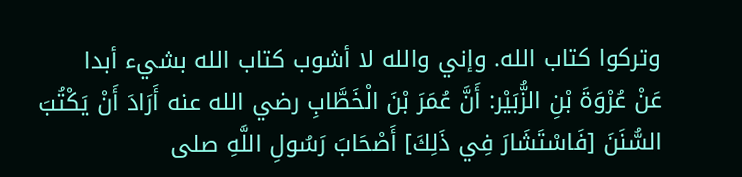وتركوا كتاب الله. وإني والله لا أشوب كتاب الله بشيء أبدا
عَنْ عُرْوَةَ بْنِ الزُّبَيْر: أَنَّ عُمَرَ بْنَ الْخَطَّابِ رضي الله عنه أَرَادَ أَنْ يَكْتُبَ السُّنَنَ [فَاسْتَشَارَ فِي ذَلِكَ] أَصْحَابَ رَسُولِ اللَّهِ صلى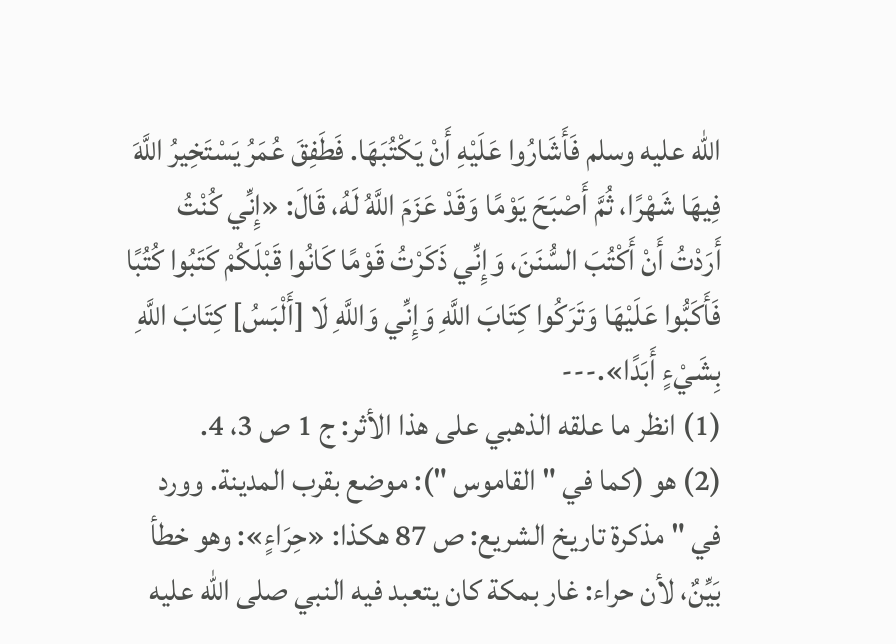الله عليه وسلم فَأَشَارُوا عَلَيْهِ أَنْ يَكْتُبَهَا. فَطَفِقَ عُمَرُ يَسْتَخِيرُ اللَّهَ فِيهَا شَهْرًا، ثُمَّ أَصْبَحَ يَوْمًا وَقَدْ عَزَمَ اللَّهُ لَهُ، قَالَ: «إِنِّي كُنْتُ أَرَدْتُ أَنْ أَكْتُبَ السُّنَنَ، وَإِنِّي ذَكَرْتُ قَوْمًا كَانُوا قَبْلَكُمْ كَتَبُوا كُتُبًا فَأَكَبُّوا عَلَيْهَا وَتَرَكُوا كِتَابَ اللَّهِ وَإِنِّي وَاللَّهِ لَا [أَلْبَسُ] كِتَابَ اللَّهِ بِشَيْءٍ أَبَدًا».---
(1) انظر ما علقه الذهبي على هذا الأثر: ج 1 ص 3، 4.
(2) هو (كما في " القاموس "): موضع بقرب المدينة. وورد في " مذكرة تاريخ الشريع: ص 87 هكذا: «حِرَاءٍ»: وهو خطأ بَيِّنٌ، لأن حراء: غار بمكة كان يتعبد فيه النبي صلى الله عليه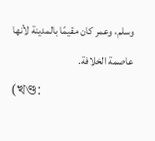وسلم، وعمر كان مقيمًا بالمدينة لأنها عاصمة الخلافة.
(খণ্ড: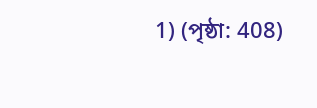1) (পৃষ্ঠা: 408)